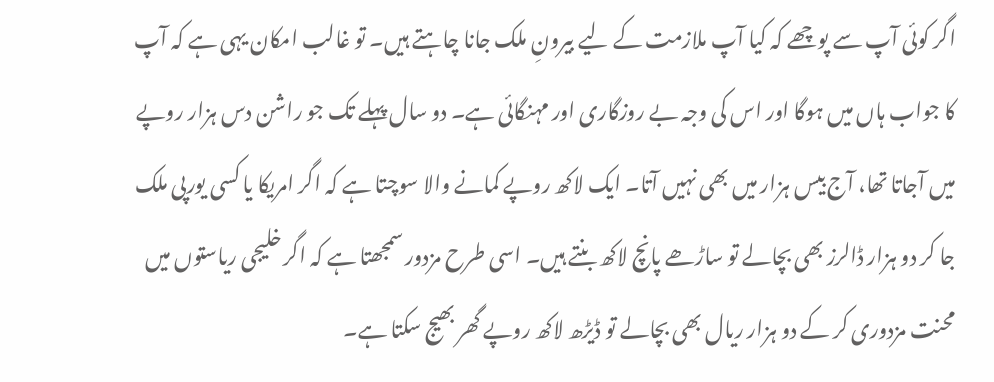اگر کوئی آپ سے پوچھے کہ کیا آپ ملازمت کے لیے بیرونِ ملک جانا چاہتے ہیں۔ تو غالب امکان یہی ہے کہ آپ کا جواب ہاں میں ہوگا اور اس کی وجہ بے روزگاری اور مہنگائی ہے۔ دو سال پہلے تک جو راشن دس ہزار روپے میں آجاتا تھا، آج بیس ہزار میں بھی نہیں آتا۔ ایک لاکھ روپے کمانے والا سوچتا ہے کہ اگر امریکا یا کسی یورپی ملک جا کر دو ہزار ڈالرز بھی بچالے تو ساڑھے پانچ لاکھ بنتے ہیں۔ اسی طرح مزدور سمجھتا ہے کہ اگر خلیجی ریاستوں میں محنت مزدوری کر کے دو ہزار ریال بھی بچالے تو ڈیڑھ لاکھ روپے گھر بھیج سکتا ہے۔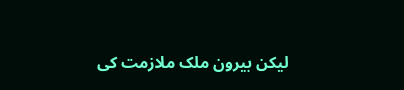لیکن بیرون ملک ملازمت کی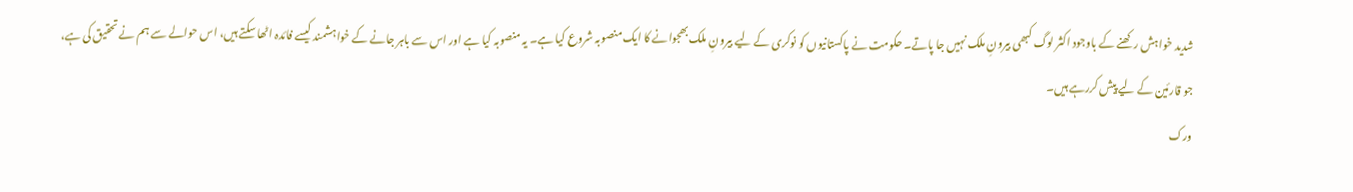شدید خواہش رکھنے کے باوجود اکثر لوگ کبھی بیرونِ ملک نہیں جا پاتے۔ حکومت نے پاکستانیوں کو نوکری کے لیے بیرونِ ملک بھجوانے کا ایک منصوبہ شروع کیا ہے۔ یہ منصوبہ کیا ہے اور اس سے باہر جانے کے خواہشمند کیسے فائدہ اٹھا سکتے ہیں، اس حوالے سے ہم نے تحقیق کی ہے، جو قارئین کے لیے پیش کررہے ہیں۔
ورک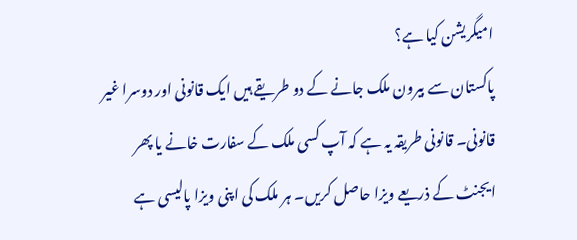امیگریشن کیا ہے؟
پاکستان سے بیرون ملک جانے کے دو طریقے ہیں ایک قانونی اور دوسرا غیر قانونی۔ قانونی طریقہ یہ ہے کہ آپ کسی ملک کے سفارت خانے یا پھر ایجنٹ کے ذریعے ویزا حاصل کریں۔ ہر ملک کی اپنی ویزا پالیسی ہے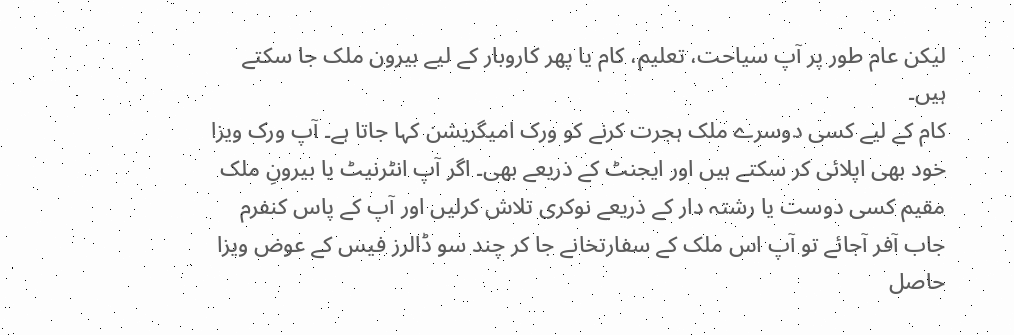لیکن عام طور پر آپ سیاحت، تعلیم، کام یا پھر کاروبار کے لیے بیرون ملک جا سکتے ہیں۔
کام کے لیے کسی دوسرے ملک ہجرت کرنے کو ورک امیگریشن کہا جاتا ہے۔ آپ ورک ویزا خود بھی اپلائی کر سکتے ہیں اور ایجنٹ کے ذریعے بھی۔ اگر آپ انٹرنیٹ یا بیرونِ ملک مقیم کسی دوست یا رشتہ دار کے ذریعے نوکری تلاش کرلیں اور آپ کے پاس کنفرم جاب آفر آجائے تو آپ اس ملک کے سفارتخانے جا کر چند سو ڈالرز فیس کے عوض ویزا حاصل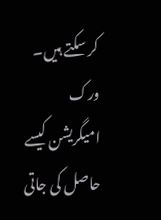کر سکتے ہیں۔
ورک امیگریشن کیسے حاصل کی جاتی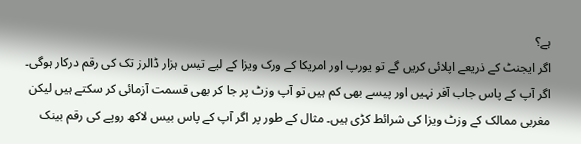ہے؟
اگر ایجنٹ کے ذریعے اپلائی کریں گے تو یورپ اور امریکا کے ورک ویزا کے لیے تیس ہزار ڈالرز تک کی رقم درکار ہوگی۔ اگر آپ کے پاس جاب آفر نہیں اور پیسے بھی کم ہیں تو آپ وزٹ پر جا کر بھی قسمت آزمائی کر سکتے ہیں لیکن مغربی ممالک کے وزٹ ویزا کی شرائط کڑی ہیں۔ مثال کے طور پر اگر آپ کے پاس بیس لاکھ روپے کی رقم بینک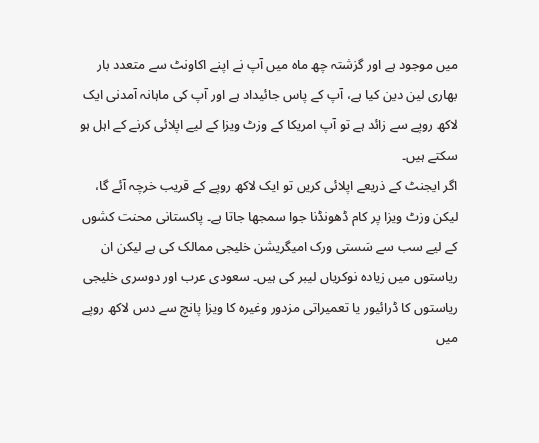میں موجود ہے اور گزشتہ چھ ماہ میں آپ نے اپنے اکاونٹ سے متعدد بار بھاری لین دین کیا ہے، آپ کے پاس جائیداد ہے اور آپ کی ماہانہ آمدنی ایک لاکھ روپے سے زائد ہے تو آپ امریکا کے وزٹ ویزا کے لیے اپلائی کرنے کے اہل ہو سکتے ہیں۔
اگر ایجنٹ کے ذریعے اپلائی کریں تو ایک لاکھ روپے کے قریب خرچہ آئے گا، لیکن وزٹ ویزا پر کام ڈھونڈنا جوا سمجھا جاتا ہے۔ پاکستانی محنت کشوں کے لیے سب سے سَستی ورک امیگریشن خلیجی ممالک کی ہے لیکن ان ریاستوں میں زیادہ نوکریاں لیبر کی ہیں۔ سعودی عرب اور دوسری خلیجی ریاستوں کا ڈرائیور یا تعمیراتی مزدور وغیرہ کا ویزا پانچ سے دس لاکھ روپے میں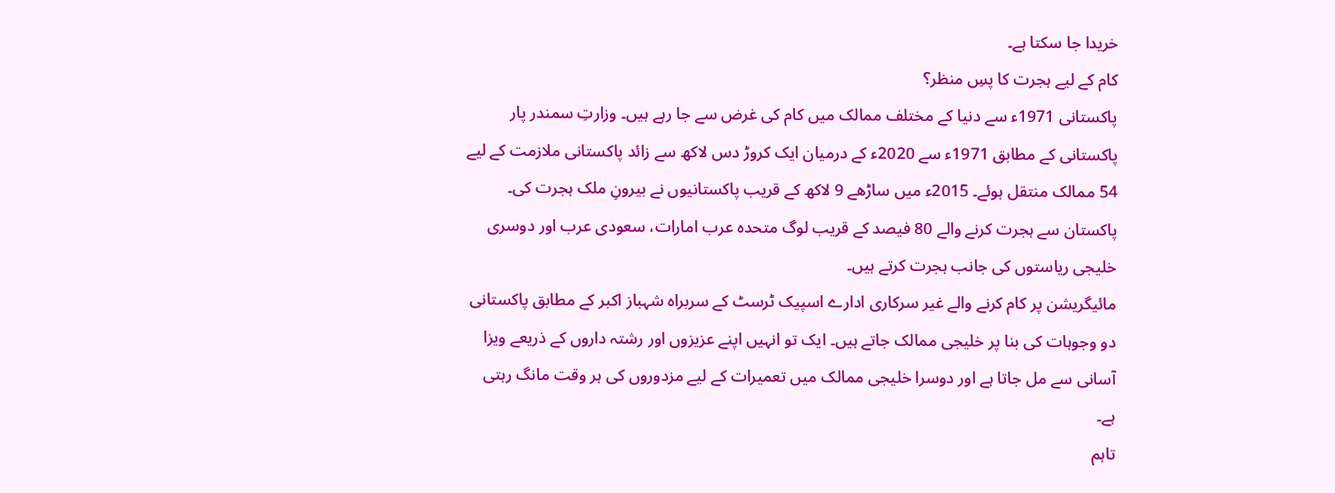خریدا جا سکتا ہے۔
کام کے لیے ہجرت کا پسِ منظر؟
پاکستانی 1971ء سے دنیا کے مختلف ممالک میں کام کی غرض سے جا رہے ہیں۔ وزارتِ سمندر پار پاکستانی کے مطابق 1971ء سے 2020ء کے درمیان ایک کروڑ دس لاکھ سے زائد پاکستانی ملازمت کے لیے 54 ممالک منتقل ہوئے۔ 2015ء میں ساڑھے 9 لاکھ کے قریب پاکستانیوں نے بیرونِ ملک ہجرت کی۔ پاکستان سے ہجرت کرنے والے 80 فیصد کے قریب لوگ متحدہ عرب امارات، سعودی عرب اور دوسری خلیجی ریاستوں کی جانب ہجرت کرتے ہیں۔
مائیگریشن پر کام کرنے والے غیر سرکاری ادارے اسپیک ٹرسٹ کے سربراہ شہباز اکبر کے مطابق پاکستانی دو وجوہات کی بنا پر خلیجی ممالک جاتے ہیں۔ ایک تو انہیں اپنے عزیزوں اور رشتہ داروں کے ذریعے ویزا آسانی سے مل جاتا ہے اور دوسرا خلیجی ممالک میں تعمیرات کے لیے مزدوروں کی ہر وقت مانگ رہتی ہے۔
تاہم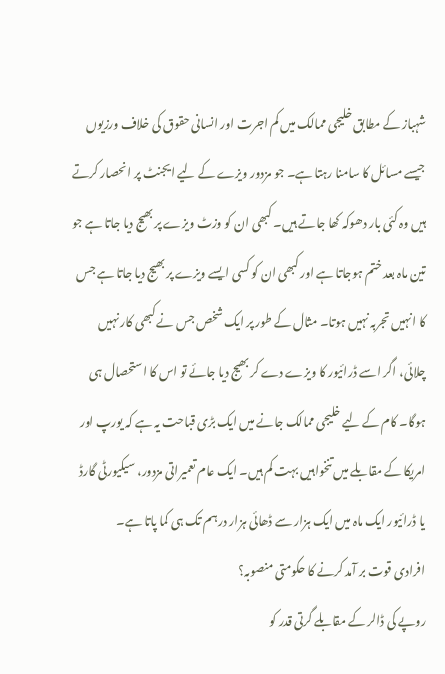شہباز کے مطابق خلیجی ممالک میں کم اجرت اور انسانی حقوق کی خلاف ورزیوں جیسے مسائل کا سامنا رہتا ہے۔ جو مزدور ویزے کے لیے ایجنٹ پر انحصار کرتے ہیں وہ کئی بار دھوکہ کھا جاتے ہیں۔ کبھی ان کو وزٹ ویزے پر بھیج دیا جاتا ہے جو تین ماہ بعد ختم ہوجاتا ہے اور کبھی ان کو کسی ایسے ویزے پر بھیج دیا جاتا ہے جس کا انہیں تجربہ نہیں ہوتا۔ مثال کے طور پر ایک شخص جس نے کبھی کار نہیں چلائی، اگر اسے ڈرائیور کا ویزے دے کر بھیج دیا جائے تو اس کا استحصال ہی ہوگا۔ کام کے لیے خلیجی ممالک جانے میں ایک بڑی قباحت یہ ہے کہ یورپ اور امریکا کے مقابلے میں تنخواہیں بہت کم ہیں۔ ایک عام تعمیراتی مزدور، سیکیورٹی گارڈ یا ڈرائیور ایک ماہ میں ایک ہزار سے ڈھائی ہزار درہم تک ہی کما پاتا ہے۔
افرادی قوت بر آمد کرنے کا حکومتی منصوبہ؟
روپے کی ڈالر کے مقابلے گرتی قدر کو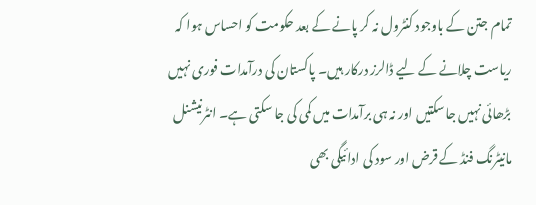تمام جتن کے باوجود کنٹرول نہ کر پانے کے بعد حکومت کو احساس ہوا کہ ریاست چلانے کے لیے ڈالرز درکار ہیں۔ پاکستان کی درآمدات فوری نہیں بڑھائی نہیں جا سکتیں اور نہ ہی برآمدات میں کمی کی جا سکتی ہے۔ انٹرنیشنل مانیٹرنگ فنڈ کے قرض اور سود کی ادائیگی بھی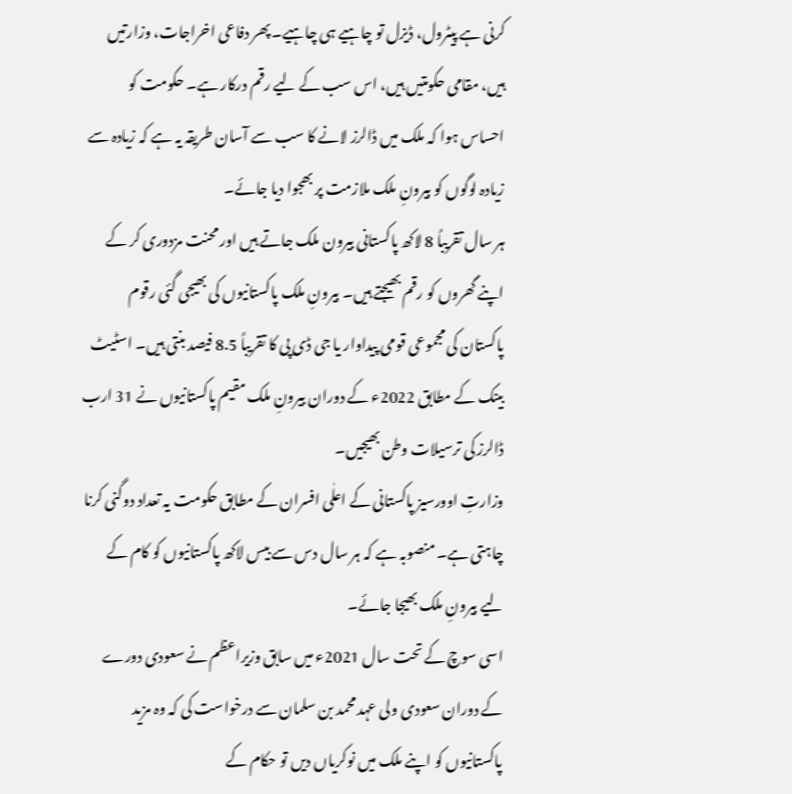کرنی ہے پیٹرول، ڈیزل تو چاہیے ہی چاہیے۔ پھر دفاعی اخراجات، وزارتیں ہیں، مقامی حکومتیں ہیں، اس سب کے لیے رقم درکار ہے۔ حکومت کو احساس ہوا کہ ملک میں ڈالرز لانے کا سب سے آسان طریقہ یہ ہے کہ زیادہ سے زیادہ لوگوں کو بیرونِ ملک ملازمت پر بھجوا دیا جائے۔
ہر سال تقریباً 8 لاکھ پاکستانی بیرون ملک جاتے ہیں اور محنت مزدوری کر کے اپنے گھروں کو رقم بھیجتے ہیں۔ بیرونِ ملک پاکستانیوں کی بھیجی گئی رقوم پاکستان کی مجموعی قومی پیداوار یا جی ڈی پی کا تقریباً 8.5 فیصد بنتی ہیں۔ اسٹیٹ بینک کے مطابق 2022ء کے دوران بیرونِ ملک مقیم پاکستانیوں نے 31 ارب ڈالرز کی ترسیلات وطن بھیجیں۔
وزارتِ اوورسیز پاکستانی کے اعلٰی افسران کے مطابق حکومت یہ تعداد دوگنی کرنا چاہتی ہے۔ منصوبہ ہے کہ ہر سال دس سے بیس لاکھ پاکستانیوں کو کام کے لیے بیرونِ ملک بھیجا جائے۔
اسی سوچ کے تحت سال 2021ء میں سابق وزیراعظم نے سعودی دورے کے دوران سعودی ولی عہد محمد بن سلمان سے درخواست کی کہ وہ مزید پاکستانیوں کو اپنے ملک میں نوکریاں دیں تو حکام کے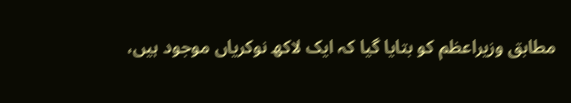مطابق وزیراعظم کو بتایا گیا کہ ایک لاکھ نوکریاں موجود ہیں،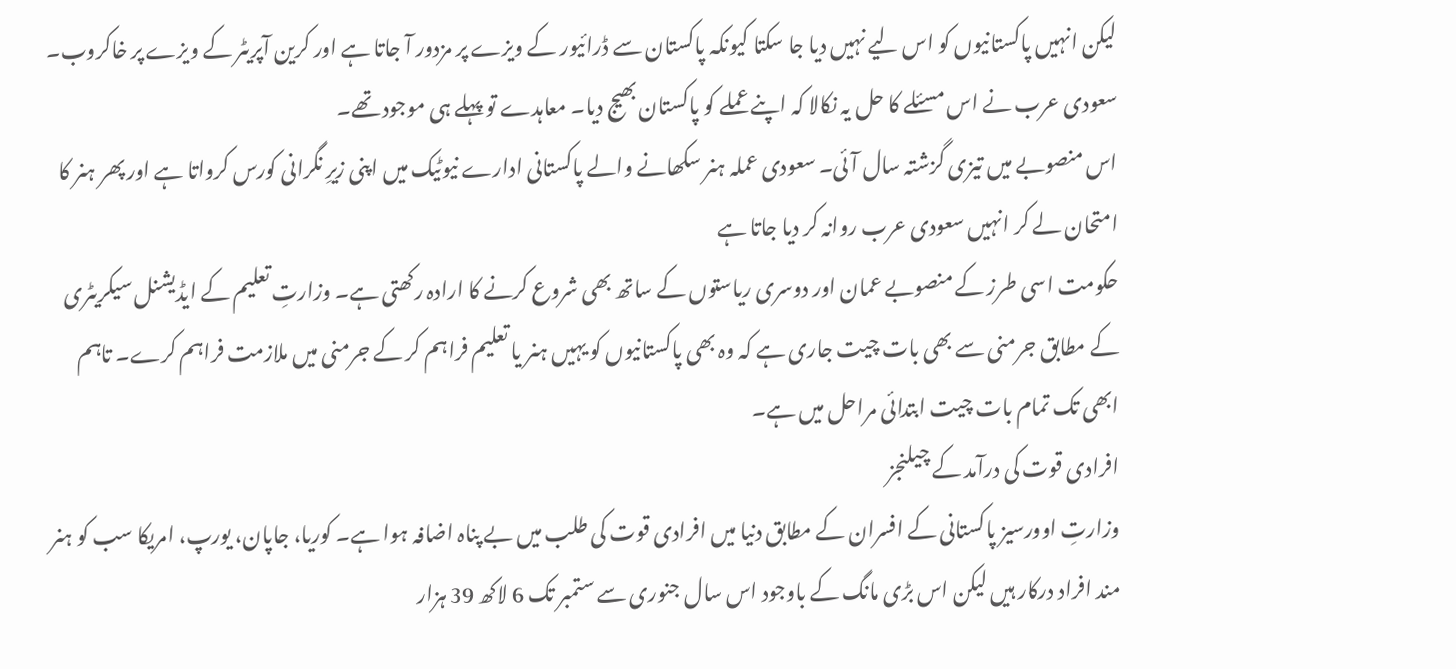لیکن انہیں پاکستانیوں کو اس لیے نہیں دیا جا سکتا کیونکہ پاکستان سے ڈرائیور کے ویزے پر مزدور آ جاتا ہے اور کرین آپریٹر کے ویزے پر خاکروب۔ سعودی عرب نے اس مسئلے کا حل یہ نکالا کہ اپنے عملے کو پاکستان بھیج دیا۔ معاہدے تو پہلے ہی موجود تھے۔
اس منصوبے میں تیزی گزشتہ سال آئی۔ سعودی عملہ ہنر سکھانے والے پاکستانی ادارے نیوٹیک میں اپنی زیرِ نگرانی کورس کرواتا ہے اور پھر ہنر کا امتحان لے کر انہیں سعودی عرب روانہ کر دیا جاتا ہے
حکومت اسی طرز کے منصوبے عمان اور دوسری ریاستوں کے ساتھ بھی شروع کرنے کا ارادہ رکھتی ہے۔ وزارتِ تعلیم کے ایڈیشنل سیکریٹری کے مطابق جرمنی سے بھی بات چیت جاری ہے کہ وہ بھی پاکستانیوں کو یہیں ہنر یا تعلیم فراہم کر کے جرمنی میں ملازمت فراہم کرے۔ تاہم ابھی تک تمام بات چیت ابتدائی مراحل میں ہے۔
افرادی قوت کی درآمد کے چیلنجز
وزارتِ اوورسیز پاکستانی کے افسران کے مطابق دنیا میں افرادی قوت کی طلب میں بے پناہ اضافہ ہوا ہے۔ کوریا، جاپان، یورپ، امریکا سب کو ہنر مند افراد درکار ہیں لیکن اس بڑی مانگ کے باوجود اس سال جنوری سے ستمبر تک 6 لاکھ 39 ہزار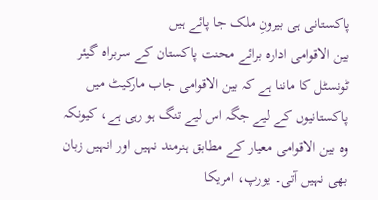پاکستانی ہی بیرونِ ملک جا پائے ہیں
بین الاقوامی ادارہ برائے محنت پاکستان کے سربراہ گیئر ٹونسٹل کا ماننا ہے کہ بین الاقوامی جاب مارکیٹ میں پاکستانیوں کے لیے جگہ اس لیے تنگ ہو رہی ہے، کیونکہ وہ بین الاقوامی معیار کے مطابق ہنرمند نہیں اور انہیں زبان بھی نہیں آتی۔ یورپ، امریکا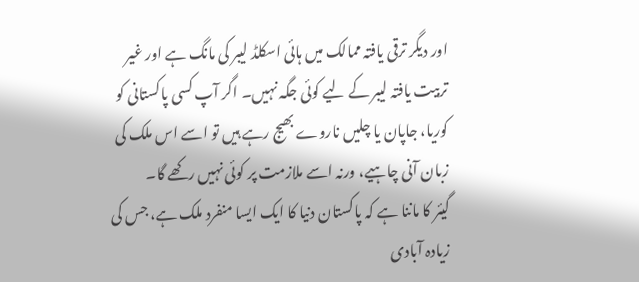اور دیگر ترقی یافتہ ممالک میں ہائی اسکلڈ لیبر کی مانگ ہے اور غیر تربیت یافتہ لیبر کے لیے کوئی جگہ نہیں۔ اگر آپ کسی پاکستانی کو کوریا، جاپان یا چلیں ناروے بھیج رہے ہیں تو اسے اس ملک کی زبان آنی چاہیے، ورنہ اسے ملازمت پر کوئی نہیں رکھے گا۔
گیئر کا ماننا ہے کہ پاکستان دنیا کا ایک ایسا منفرد ملک ہے، جس کی زیادہ آبادی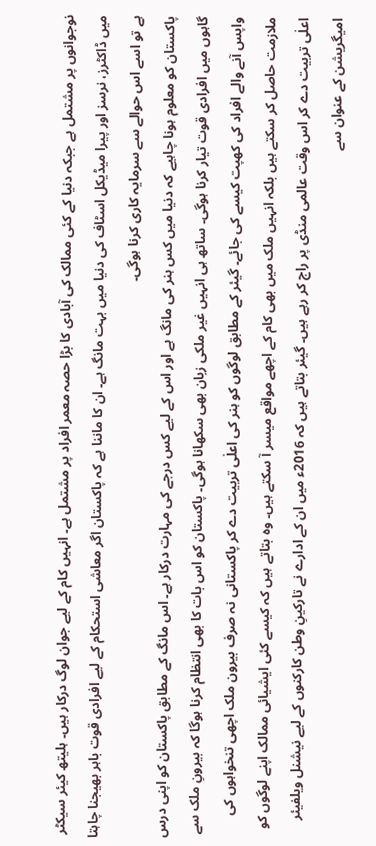نوجوانوں پر مشتمل ہے جبکہ دنیا کے کئی ممالک کی آبادی کا بڑا حصہ معمر افراد پر مشتمل ہے۔ انہیں کام کے لیے جوان لوگ درکار ہیں۔ ہلیتھ کیئر سیکٹر میں ڈاکٹرز، نرسز اور پیرا میڈیکل اسٹاف کی دنیا میں بہت مانگ ہے۔ ان کا ماننا ہے کہ پاکستان اگر معاشی استحکام کے لیے افرادی قوت باہر بھیجنا چاہتا ہے تو اسے اس حوالے سے سرمایہ کاری کرنا ہوگی۔
پاکستان کو معلوم ہونا چاہیے کہ دنیا میں کس ہنر کی مانگ ہے اور اس کے لیے کس درجے کی مہارت درکار ہے۔ اس مانگ کے مطابق پاکستان کو اپنی درس گاہوں میں افرادی قوت تیار کرنا ہوگی۔ ساتھ ہی انہیں غیر ملکی زبان بھی سکھانا ہوگی۔ پاکستان کو اس بات کا بھی انتظام کرنا ہوگا کہ بیرونِ ملک سے واپس آنے والے افراد کی کھپت کیسے کی جائے۔ گیئر کے مطابق لوگوں کو ہنر کی اعلٰی تربیت دے کر پاکستانی نہ صرف بیرون ملک اچھی تنخواہوں کی ملازمت حاصل کر سکتے ہیں بلکہ انہیں ملک میں بھی کام کے اچھے مواقع میسر آ سکتے ہیں۔ وہ بتاتے ہیں کہ کیسے کئی ایشیائی ممالک اپنے لوگوں کو اعلٰی تربیت دے کر اس وقت عالمی منڈی پر راج کر رہے ہیں۔ گیئر بتاتے ہیں کہ 2016ء میں ان کے ادارے نے تارکینِ وطن کارکنوں کے لیے نیشنل ویلفیئر امیگریشن کے عنوان سے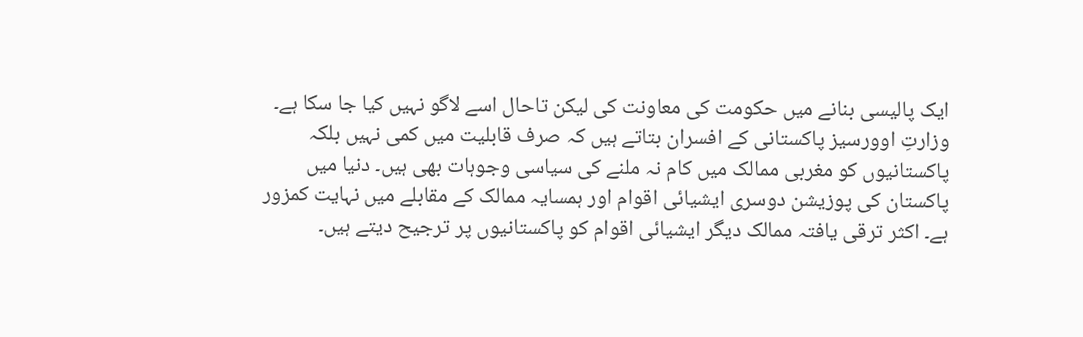ایک پالیسی بنانے میں حکومت کی معاونت کی لیکن تاحال اسے لاگو نہیں کیا جا سکا ہے۔
وزارتِ اوورسیز پاکستانی کے افسران بتاتے ہیں کہ صرف قابلیت میں کمی نہیں بلکہ پاکستانیوں کو مغربی ممالک میں کام نہ ملنے کی سیاسی وجوہات بھی ہیں۔ دنیا میں پاکستان کی پوزیشن دوسری ایشیائی اقوام اور ہمسایہ ممالک کے مقابلے میں نہایت کمزور ہے۔ اکثر ترقی یافتہ ممالک دیگر ایشیائی اقوام کو پاکستانیوں پر ترجیح دیتے ہیں۔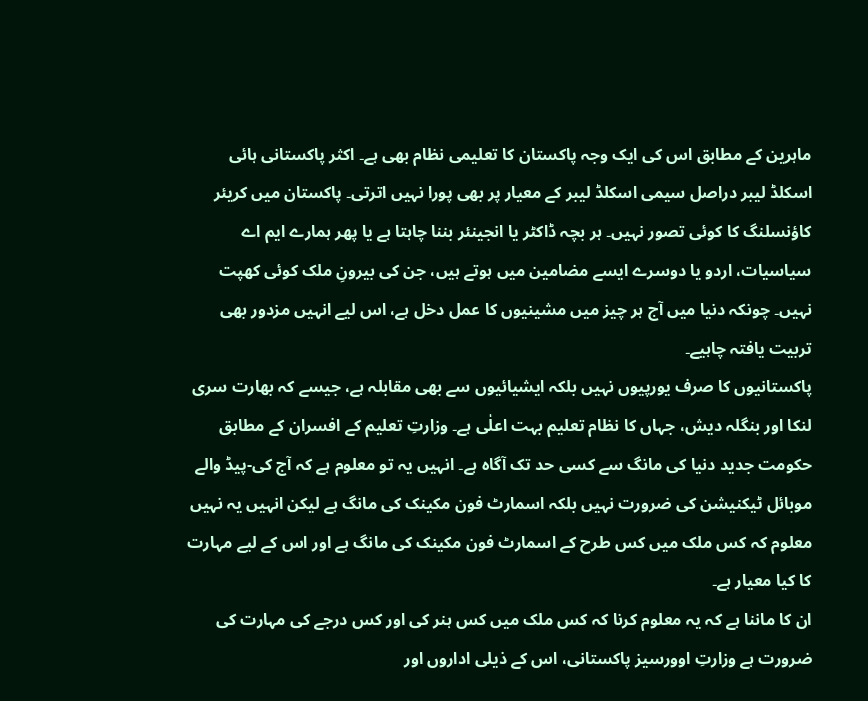ماہرین کے مطابق اس کی ایک وجہ پاکستان کا تعلیمی نظام بھی ہے۔ اکثر پاکستانی ہائی اسکلڈ لیبر دراصل سیمی اسکلڈ لیبر کے معیار پر بھی پورا نہیں اترتی۔ پاکستان میں کریئر کاؤنسلنگ کا کوئی تصور نہیں۔ ہر بچہ ڈاکٹر یا انجینئر بننا چاہتا ہے یا پھر ہمارے ایم اے سیاسیات، اردو یا دوسرے ایسے مضامین میں ہوتے ہیں، جن کی بیرونِ ملک کوئی کھپت نہیں۔ چونکہ دنیا میں آج ہر چیز میں مشینیوں کا عمل دخل ہے، اس لیے انہیں مزدور بھی تربیت یافتہ چاہیے۔
پاکستانیوں کا صرف یورپیوں نہیں بلکہ ایشیائیوں سے بھی مقابلہ ہے، جیسے کہ بھارت سری لنکا اور بنگلہ دیش، جہاں کا نظام تعلیم بہت اعلٰی ہے۔ وزارتِ تعلیم کے افسران کے مطابق حکومت جدید دنیا کی مانگ سے کسی حد تک آگاہ ہے۔ انہیں یہ تو معلوم ہے کہ آج کی-پیڈ والے موبائل ٹیکنیشن کی ضرورت نہیں بلکہ اسمارٹ فون مکینک کی مانگ ہے لیکن انہیں یہ نہیں معلوم کہ کس ملک میں کس طرح کے اسمارٹ فون مکینک کی مانگ ہے اور اس کے لیے مہارت کا کیا معیار ہے۔
ان کا ماننا ہے کہ یہ معلوم کرنا کہ کس ملک میں کس ہنر کی اور کس درجے کی مہارت کی ضرورت ہے وزارتِ اوورسیز پاکستانی، اس کے ذیلی اداروں اور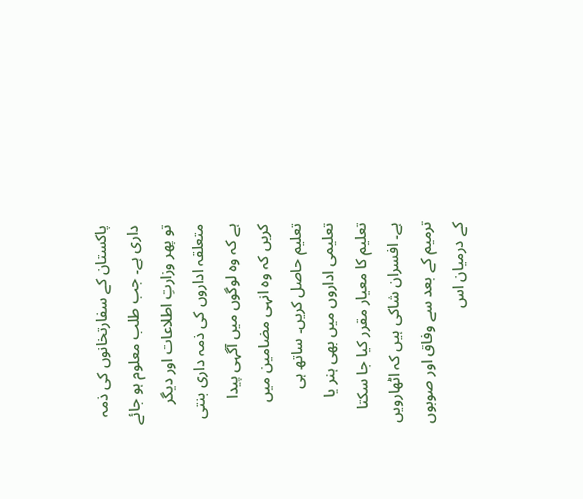پاکستان کے سفارتخانوں کی ذمہ داری ہے۔ جب طلب معلوم ہو جائے تو پھر وزارتِ اطلاعات اور دیگر متعلقہ اداروں کی ذمہ داری بنتی ہے کہ وہ لوگوں میں آگہی پیدا کریں کہ وہ انہی مضامین میں تعلیم حاصل کریں۔ ساتھ ہی تعلیمی اداروں میں بھی ہنر یا تعلیم کا معیار مقرر کیا جا سکتا ہے۔ افسران شاکی ہیں کہ اٹھارویں ترمیم کے بعد سے وفاق اور صوبوں کے درمیان اس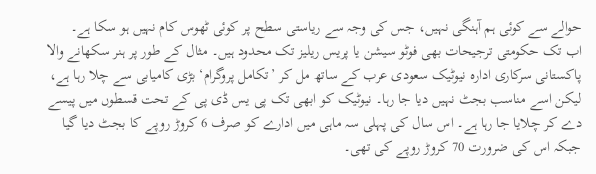حوالے سے کوئی ہم آہنگی نہیں، جس کی وجہ سے ریاستی سطح پر کوئی ٹھوس کام نہیں ہو سکا ہے۔
اب تک حکومتی ترجیحات بھی فوٹو سیشن یا پریس ریلیز تک محدود ہیں۔ مثال کے طور پر ہنر سکھانے والا پاکستانی سرکاری ادارہ نیوٹیک سعودی عرب کے ساتھ مل کر ’تکامل پروگرام‘ بڑی کامیابی سے چلا رہا ہے، لیکن اسے مناسب بجٹ نہیں دیا جا رہا۔ نیوٹیک کو ابھی تک پی یس ڈی پی کے تحت قسطوں میں پیسے دے کر چلایا جا رہا ہے۔ اس سال کی پہلی سہ ماہی میں ادارے کو صرف 6 کروڑ روپے کا بجٹ دیا گیا جبکہ اس کی ضرورت 70 کروڑ روپے کی تھی۔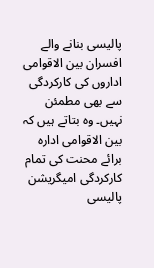پالیسی بنانے والے افسران بین الاقوامی اداروں کی کارکردگی سے بھی مطمئن نہیں۔ وہ بتاتے ہیں کہ بین الاقوامی ادارہ برائے محنت کی تمام کارکردگی امیگریشن پالیسی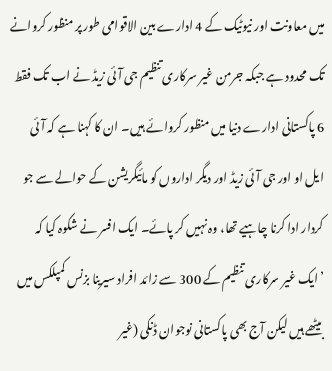میں معاونت اور نیوٹیک کے 4 ادارے بین الاقوامی طور پر منظور کروانے تک محدود ہے جبکہ جرمن غیر سرکاری تنظیم جی آئی زیڈ نے اب تک فقط 6 پاکستانی ادارے دنیا میں منظور کروائے ہیں۔ ان کا کہنا ہے کہ آئی ایل او اور جی آئی زیڈ اور دیگر اداروں کو مائیگریشن کے حوالے سے جو کردار ادا کرنا چاہیے تھا، وہ نہیں کر پائے۔ ایک افسر نے شکوہ کیا کہ ’ایک غیر سرکاری تنظیم کے 300 سے زائد افراد سیرینا بزنس کمپلکس میں بیٹھے ہیں لیکن آج بھی پاکستانی نوجوان ڈنکی (غیر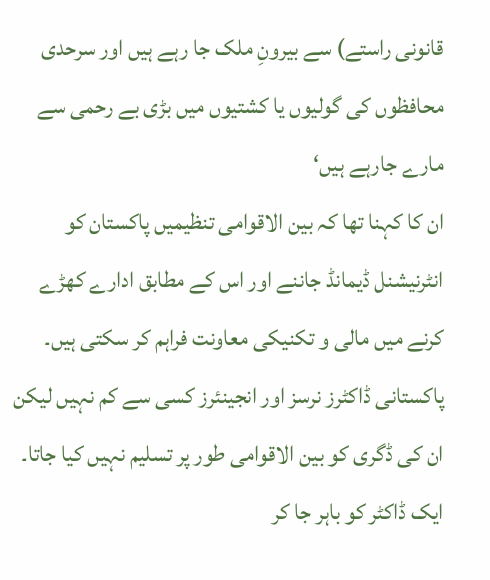قانونی راستے) سے بیرونِ ملک جا رہے ہیں اور سرحدی محافظوں کی گولیوں یا کشتیوں میں بڑی بے رحمی سے مارے جارہے ہیں‘
ان کا کہنا تھا کہ بین الاقوامی تنظیمیں پاکستان کو انٹرنیشنل ڈیمانڈ جاننے اور اس کے مطابق ادارے کھڑے کرنے میں مالی و تکنیکی معاونت فراہم کر سکتی ہیں۔ پاکستانی ڈاکٹرز نرسز اور انجینئرز کسی سے کم نہیں لیکن ان کی ڈگری کو بین الاقوامی طور پر تسلیم نہیں کیا جاتا۔ ایک ڈاکٹر کو باہر جا کر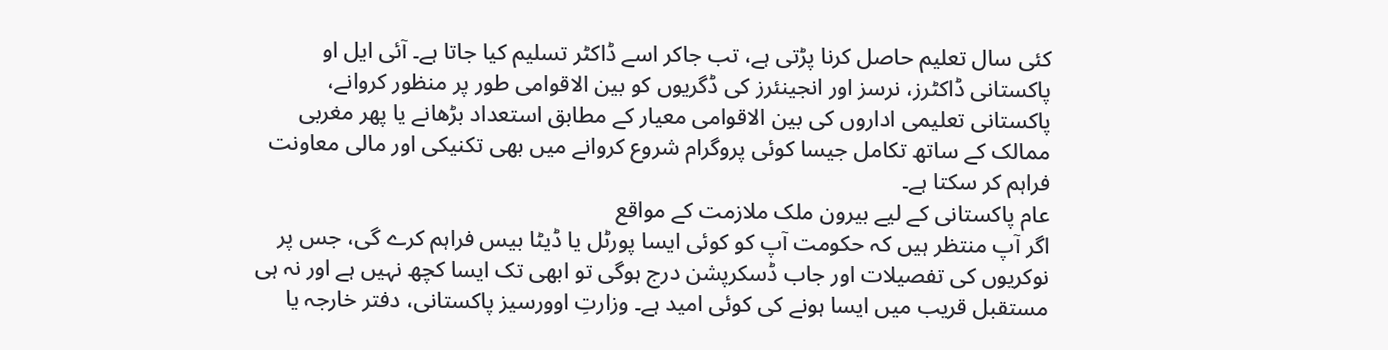کئی سال تعلیم حاصل کرنا پڑتی ہے، تب جاکر اسے ڈاکٹر تسلیم کیا جاتا ہے۔ آئی ایل او پاکستانی ڈاکٹرز، نرسز اور انجینئرز کی ڈگریوں کو بین الاقوامی طور پر منظور کروانے، پاکستانی تعلیمی اداروں کی بین الاقوامی معیار کے مطابق استعداد بڑھانے یا پھر مغربی ممالک کے ساتھ تکامل جیسا کوئی پروگرام شروع کروانے میں بھی تکنیکی اور مالی معاونت فراہم کر سکتا ہے۔
عام پاکستانی کے لیے بیرون ملک ملازمت کے مواقع
اگر آپ منتظر ہیں کہ حکومت آپ کو کوئی ایسا پورٹل یا ڈیٹا بیس فراہم کرے گی، جس پر نوکریوں کی تفصیلات اور جاب ڈسکرپشن درج ہوگی تو ابھی تک ایسا کچھ نہیں ہے اور نہ ہی مستقبل قریب میں ایسا ہونے کی کوئی امید ہے۔ وزارتِ اوورسیز پاکستانی، دفتر خارجہ یا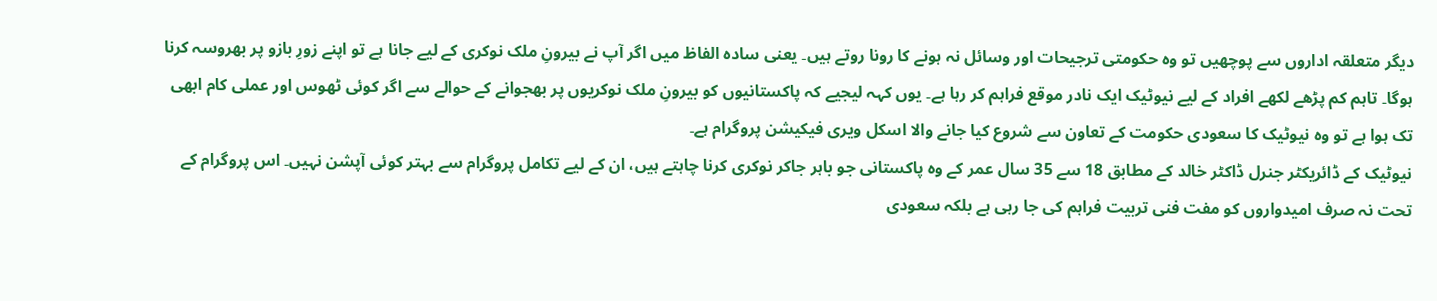دیگر متعلقہ اداروں سے پوچھیں تو وہ حکومتی ترجیحات اور وسائل نہ ہونے کا رونا روتے ہیں۔ یعنی سادہ الفاظ میں اگر آپ نے بیرونِ ملک نوکری کے لیے جانا ہے تو اپنے زورِ بازو پر بھروسہ کرنا ہوگا۔ تاہم کم پڑھے لکھے افراد کے لیے نیوٹیک ایک نادر موقع فراہم کر رہا ہے۔ یوں کہہ لیجیے کہ پاکستانیوں کو بیرونِ ملک نوکریوں پر بھجوانے کے حوالے سے اگر کوئی ٹھوس اور عملی کام ابھی تک ہوا ہے تو وہ نیوٹیک کا سعودی حکومت کے تعاون سے شروع کیا جانے والا اسکل ویری فیکیشن پروگرام ہے۔
نیوٹیک کے ڈائریکٹر جنرل ڈاکٹر خالد کے مطابق 18 سے 35 سال عمر کے وہ پاکستانی جو باہر جاکر نوکری کرنا چاہتے ہیں، ان کے لیے تکامل پروگرام سے بہتر کوئی آپشن نہیں۔ اس پروگرام کے تحت نہ صرف امیدواروں کو مفت فنی تربیت فراہم کی جا رہی ہے بلکہ سعودی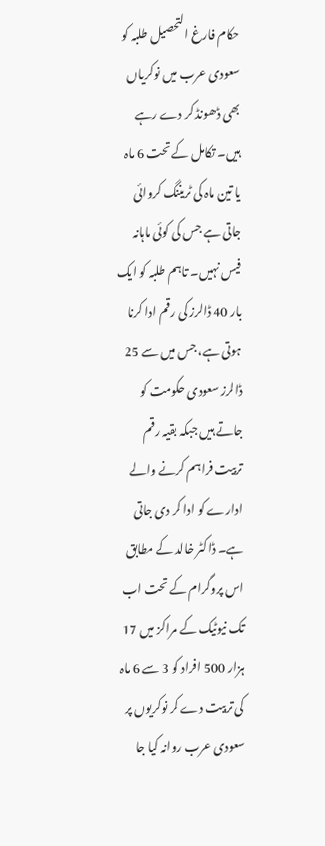حکام فارغ التحصیل طلبہ کو سعودی عرب میں نوکریاں بھی ڈھونڈ کر دے رہے ہیں۔ تکامل کے تحت 6 ماہ یا تین ماہ کی ٹریننگ کروائی جاتی ہے جس کی کوئی ماہانہ فیس نہیں۔ تاہم طلبہ کو ایک بار 40 ڈالرز کی رقم ادا کرنا ہوتی ہے، جس میں سے 25 ڈالرز سعودی حکومت کو جاتے ہیں جبکہ بقیہ رقم تربیت فراہم کرنے والے ادارے کو ادا کر دی جاتی ہے۔ ڈاکٹر خالد کے مطابق اس پروگرام کے تحت اب تک نیوٹیک کے مراکز میں 17 ہزار 500 افراد کو 3 سے 6 ماہ کی تربیت دے کر نوکریوں پر سعودی عرب روانہ کیا جا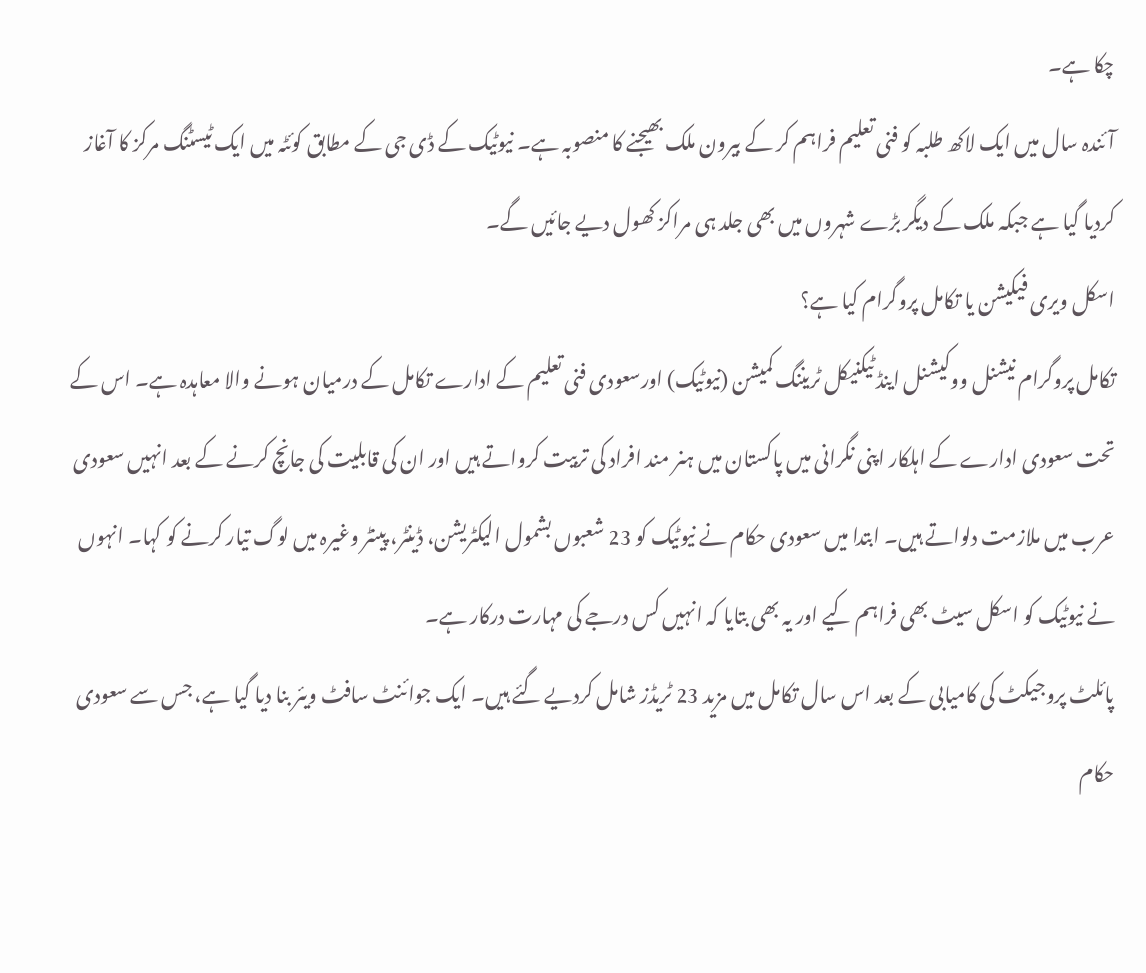چکا ہے۔
آئندہ سال میں ایک لاکھ طلبہ کو فنی تعلیم فراہم کر کے بیرون ملک بھیجنے کا منصوبہ ہے۔ نیوٹیک کے ڈی جی کے مطابق کوئٹہ میں ایک ٹیسٹنگ مرکز کا آغاز کردیا گیا ہے جبکہ ملک کے دیگر بڑے شہروں میں بھی جلد ہی مراکز کھول دیے جائیں گے۔
اسکل ویری فیکیشن یا تکامل پروگرام کیا ہے؟
تکامل پروگرام نیشنل ووکیشنل اینڈ ٹیکنیکل ٹریننگ کمیشن (نیوٹیک) اورسعودی فنی تعلیم کے ادارے تکامل کے درمیان ہونے والا معاہدہ ہے۔ اس کے تحت سعودی ادارے کے اہلکار اپنی نگرانی میں پاکستان میں ہنر مند افراد کی تربیت کرواتے ہیں اور ان کی قابلیت کی جانچ کرنے کے بعد انہیں سعودی عرب میں ملازمت دلواتے ہیں۔ ابتدا میں سعودی حکام نے نیوٹیک کو 23 شعبوں بشمول الیکٹریشن، ڈینٹر، پینٹر وغیرہ میں لوگ تیار کرنے کو کہا۔ انہوں نے نیوٹیک کو اسکل سیٹ بھی فراہم کیے اور یہ بھی بتایا کہ انہیں کس درجے کی مہارت درکار ہے۔
پائلٹ پروجیکٹ کی کامیابی کے بعد اس سال تکامل میں مزید 23 ٹریڈز شامل کردیے گئے ہیں۔ ایک جوائنٹ سافٹ ویئر بنا دیا گیا ہے، جس سے سعودی حکام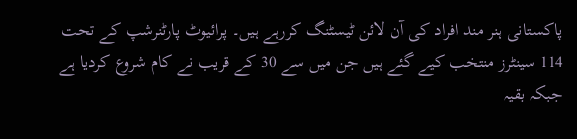پاکستانی ہنر مند افراد کی آن لائن ٹیسٹنگ کررہے ہیں۔ پرائیوٹ پارٹنرشپ کے تحت 114 سینٹرز منتخب کیے گئے ہیں جن میں سے 30 کے قریب نے کام شروع کردیا ہے جبکہ بقیہ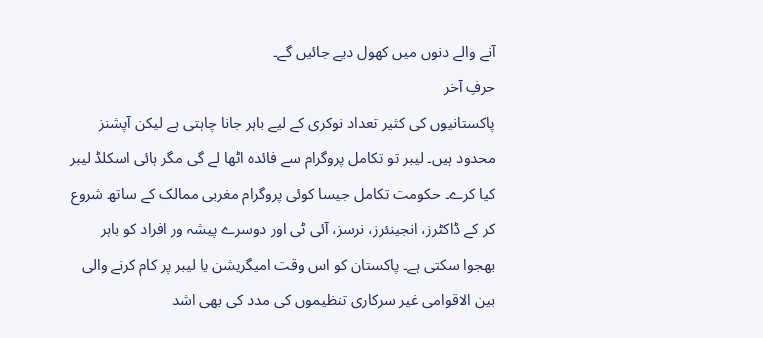آنے والے دنوں میں کھول دیے جائیں گے۔
حرفِ آخر
پاکستانیوں کی کثیر تعداد نوکری کے لیے باہر جانا چاہتی ہے لیکن آپشنز محدود ہیں۔ لیبر تو تکامل پروگرام سے فائدہ اٹھا لے گی مگر ہائی اسکلڈ لیبر کیا کرے۔ حکومت تکامل جیسا کوئی پروگرام مغربی ممالک کے ساتھ شروع کر کے ڈاکٹرز، انجینئرز، نرسز، آئی ٹی اور دوسرے پیشہ ور افراد کو باہر بھجوا سکتی ہے۔ پاکستان کو اس وقت امیگریشن یا لیبر پر کام کرنے والی بین الاقوامی غیر سرکاری تنظیموں کی مدد کی بھی اشد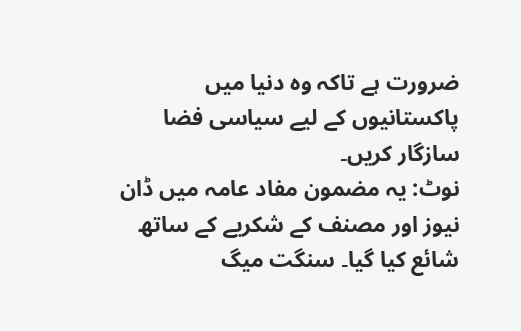ضرورت ہے تاکہ وہ دنیا میں پاکستانیوں کے لیے سیاسی فضا سازگار کریں۔
نوٹ: یہ مضمون مفاد عامہ میں ڈان نیوز اور مصنف کے شکریے کے ساتھ شائع کیا گیا۔ سنگت میگ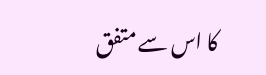کا اس سے متفق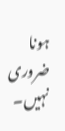ہونا ضروری نہیں۔